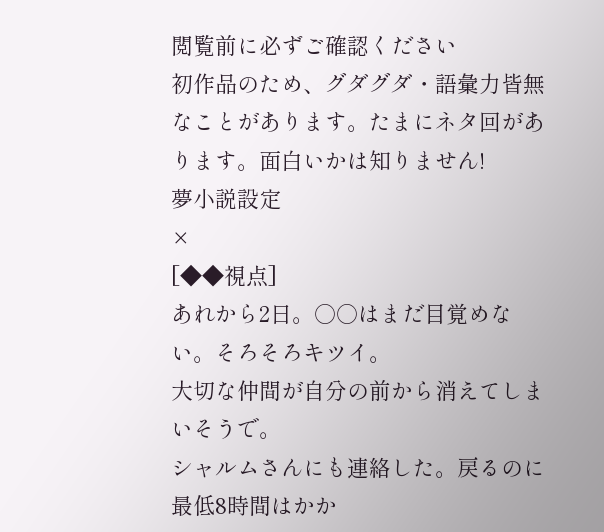閲覧前に必ずご確認ください
初作品のため、グダグダ・語彙力皆無なことがあります。たまにネタ回があります。面白いかは知りません!
夢小説設定
×
[◆◆視点]
あれから2日。○○はまだ目覚めない。そろそろキツイ。
大切な仲間が自分の前から消えてしまいそうで。
シャルムさんにも連絡した。戻るのに最低8時間はかか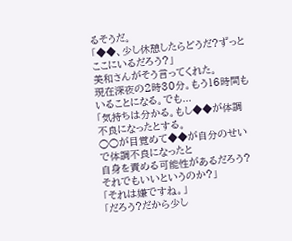るそうだ。
「◆◆、少し休憩したらどうだ?ずっとここにいるだろう?」
美和さんがそう言ってくれた。
現在深夜の2時30分。もう16時間もいることになる。でも...
「気持ちは分かる。もし◆◆が体調不良になったとする。
○○が目覚めて◆◆が自分のせいで体調不良になったと
自身を責める可能性があるだろう?それでもいいというのか?」
「それは嫌ですね。」
「だろう?だから少し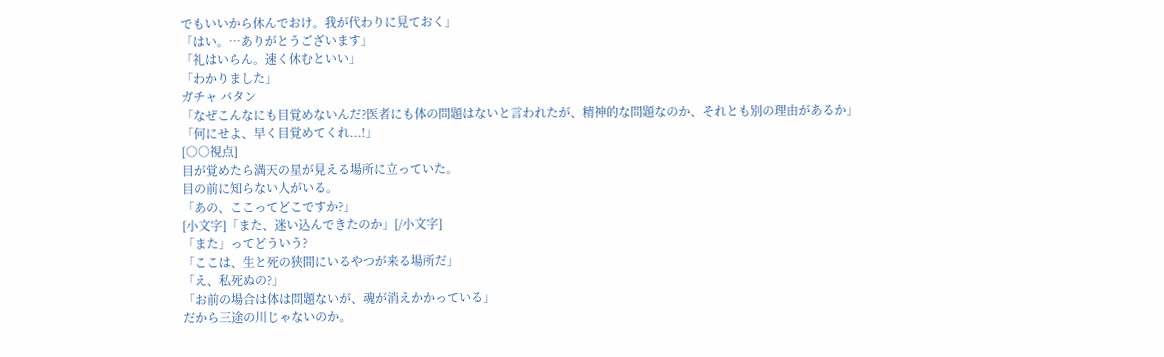でもいいから休んでおけ。我が代わりに見ておく」
「はい。…ありがとうございます」
「礼はいらん。速く休むといい」
「わかりました」
ガチャ バタン
「なぜこんなにも目覚めないんだ?医者にも体の問題はないと言われたが、精神的な問題なのか、それとも別の理由があるか」
「何にせよ、早く目覚めてくれ...!」
[○○視点]
目が覚めたら満天の星が見える場所に立っていた。
目の前に知らない人がいる。
「あの、ここってどこですか?」
[小文字]「また、迷い込んできたのか」[/小文字]
「また」ってどういう?
「ここは、生と死の狭間にいるやつが来る場所だ」
「え、私死ぬの?」
「お前の場合は体は問題ないが、魂が消えかかっている」
だから三途の川じゃないのか。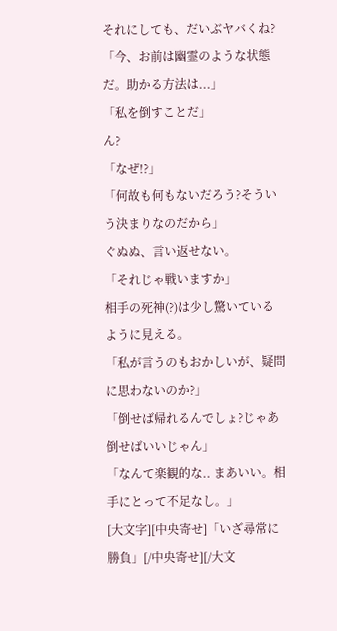それにしても、だいぶヤバくね?
「今、お前は幽霊のような状態だ。助かる方法は...」
「私を倒すことだ」
ん?
「なぜ!?」
「何故も何もないだろう?そういう決まりなのだから」
ぐぬぬ、言い返せない。
「それじゃ戦いますか」
相手の死神(?)は少し驚いているように見える。
「私が言うのもおかしいが、疑問に思わないのか?」
「倒せば帰れるんでしょ?じゃあ倒せばいいじゃん」
「なんて楽観的な.. まあいい。相手にとって不足なし。」
[大文字][中央寄せ]「いざ尋常に勝負」[/中央寄せ][/大文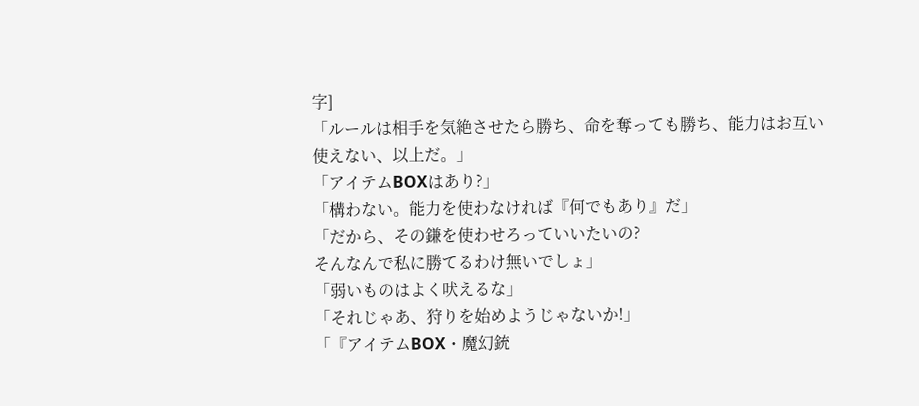字]
「ルールは相手を気絶させたら勝ち、命を奪っても勝ち、能力はお互い使えない、以上だ。」
「アイテムBOXはあり?」
「構わない。能力を使わなければ『何でもあり』だ」
「だから、その鎌を使わせろっていいたいの?
そんなんで私に勝てるわけ無いでしょ」
「弱いものはよく吠えるな」
「それじゃあ、狩りを始めようじゃないか!」
「『アイテムBOX・魔幻銃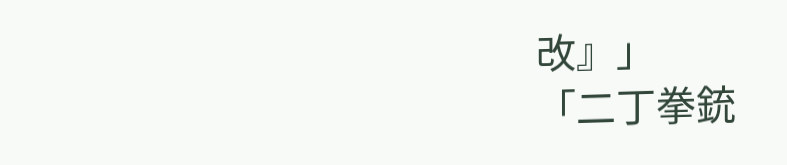改』」
「二丁拳銃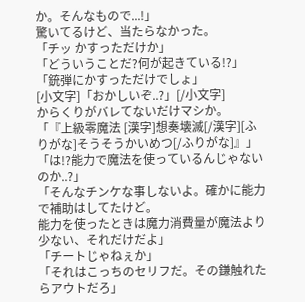か。そんなもので...!」
驚いてるけど、当たらなかった。
「チッ かすっただけか」
「どういうことだ?何が起きている!?」
「銃弾にかすっただけでしょ」
[小文字]「おかしいぞ..?」[/小文字]
からくりがバレてないだけマシか。
「『上級零魔法 [漢字]想奏壊滅[/漢字][ふりがな]そうそうかいめつ[/ふりがな]』」
「は!?能力で魔法を使っているんじゃないのか..?」
「そんなチンケな事しないよ。確かに能力で補助はしてたけど。
能力を使ったときは魔力消費量が魔法より少ない、それだけだよ」
「チートじゃねぇか」
「それはこっちのセリフだ。その鎌触れたらアウトだろ」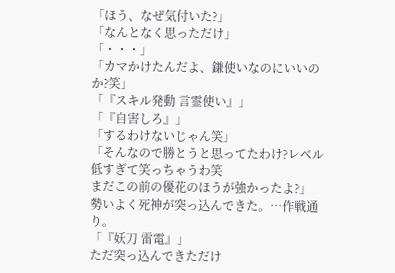「ほう、なぜ気付いた?」
「なんとなく思っただけ」
「・・・」
「カマかけたんだよ、鎌使いなのにいいのか?笑」
「『スキル発動 言霊使い』」
「『自害しろ』」
「するわけないじゃん笑」
「そんなので勝とうと思ってたわけ?レベル低すぎて笑っちゃうわ笑
まだこの前の優花のほうが強かったよ?」
勢いよく死神が突っ込んできた。…作戦通り。
「『妖刀 雷電』」
ただ突っ込んできただけ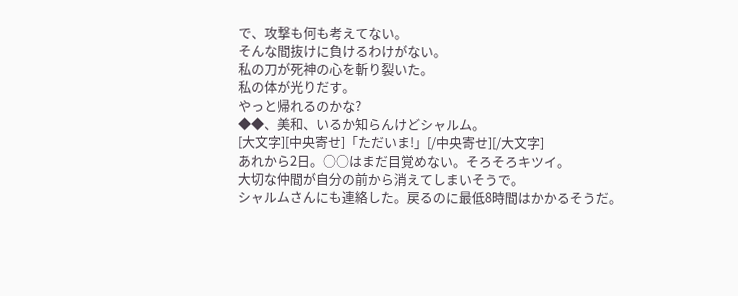で、攻撃も何も考えてない。
そんな間抜けに負けるわけがない。
私の刀が死神の心を斬り裂いた。
私の体が光りだす。
やっと帰れるのかな?
◆◆、美和、いるか知らんけどシャルム。
[大文字][中央寄せ]「ただいま!」[/中央寄せ][/大文字]
あれから2日。○○はまだ目覚めない。そろそろキツイ。
大切な仲間が自分の前から消えてしまいそうで。
シャルムさんにも連絡した。戻るのに最低8時間はかかるそうだ。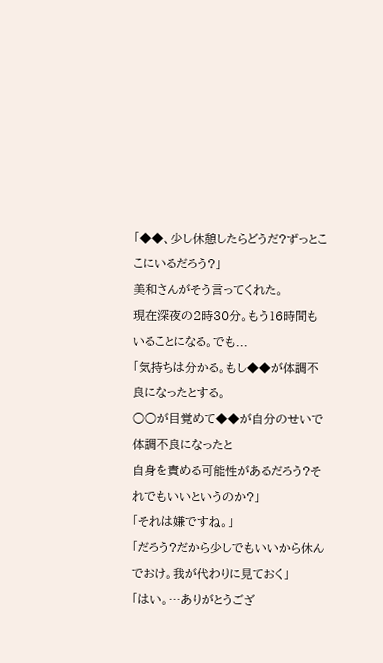「◆◆、少し休憩したらどうだ?ずっとここにいるだろう?」
美和さんがそう言ってくれた。
現在深夜の2時30分。もう16時間もいることになる。でも...
「気持ちは分かる。もし◆◆が体調不良になったとする。
○○が目覚めて◆◆が自分のせいで体調不良になったと
自身を責める可能性があるだろう?それでもいいというのか?」
「それは嫌ですね。」
「だろう?だから少しでもいいから休んでおけ。我が代わりに見ておく」
「はい。…ありがとうござ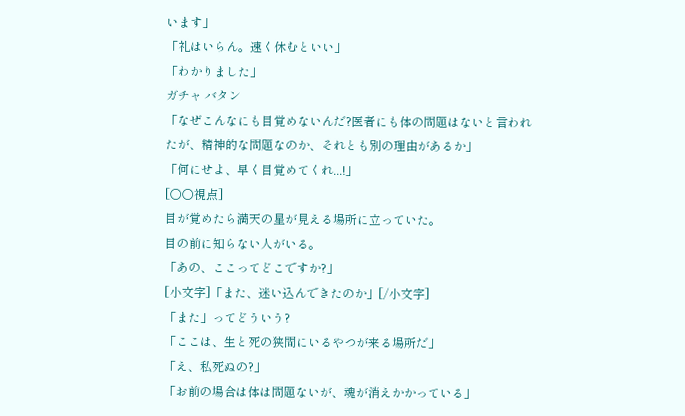います」
「礼はいらん。速く休むといい」
「わかりました」
ガチャ バタン
「なぜこんなにも目覚めないんだ?医者にも体の問題はないと言われたが、精神的な問題なのか、それとも別の理由があるか」
「何にせよ、早く目覚めてくれ...!」
[○○視点]
目が覚めたら満天の星が見える場所に立っていた。
目の前に知らない人がいる。
「あの、ここってどこですか?」
[小文字]「また、迷い込んできたのか」[/小文字]
「また」ってどういう?
「ここは、生と死の狭間にいるやつが来る場所だ」
「え、私死ぬの?」
「お前の場合は体は問題ないが、魂が消えかかっている」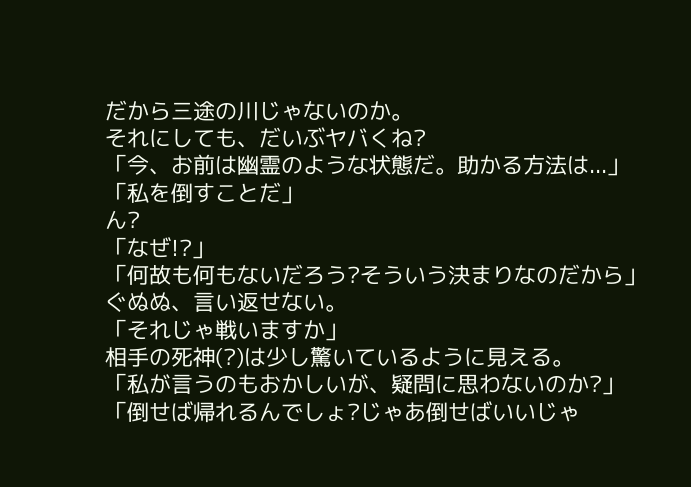だから三途の川じゃないのか。
それにしても、だいぶヤバくね?
「今、お前は幽霊のような状態だ。助かる方法は...」
「私を倒すことだ」
ん?
「なぜ!?」
「何故も何もないだろう?そういう決まりなのだから」
ぐぬぬ、言い返せない。
「それじゃ戦いますか」
相手の死神(?)は少し驚いているように見える。
「私が言うのもおかしいが、疑問に思わないのか?」
「倒せば帰れるんでしょ?じゃあ倒せばいいじゃ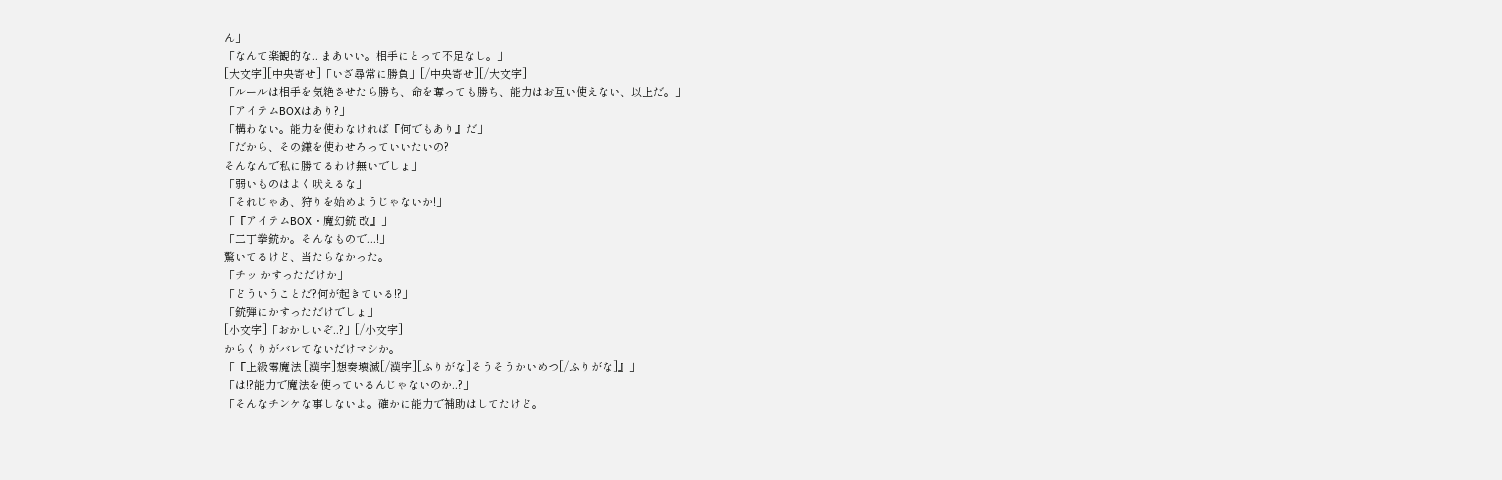ん」
「なんて楽観的な.. まあいい。相手にとって不足なし。」
[大文字][中央寄せ]「いざ尋常に勝負」[/中央寄せ][/大文字]
「ルールは相手を気絶させたら勝ち、命を奪っても勝ち、能力はお互い使えない、以上だ。」
「アイテムBOXはあり?」
「構わない。能力を使わなければ『何でもあり』だ」
「だから、その鎌を使わせろっていいたいの?
そんなんで私に勝てるわけ無いでしょ」
「弱いものはよく吠えるな」
「それじゃあ、狩りを始めようじゃないか!」
「『アイテムBOX・魔幻銃 改』」
「二丁拳銃か。そんなもので...!」
驚いてるけど、当たらなかった。
「チッ かすっただけか」
「どういうことだ?何が起きている!?」
「銃弾にかすっただけでしょ」
[小文字]「おかしいぞ..?」[/小文字]
からくりがバレてないだけマシか。
「『上級零魔法 [漢字]想奏壊滅[/漢字][ふりがな]そうそうかいめつ[/ふりがな]』」
「は!?能力で魔法を使っているんじゃないのか..?」
「そんなチンケな事しないよ。確かに能力で補助はしてたけど。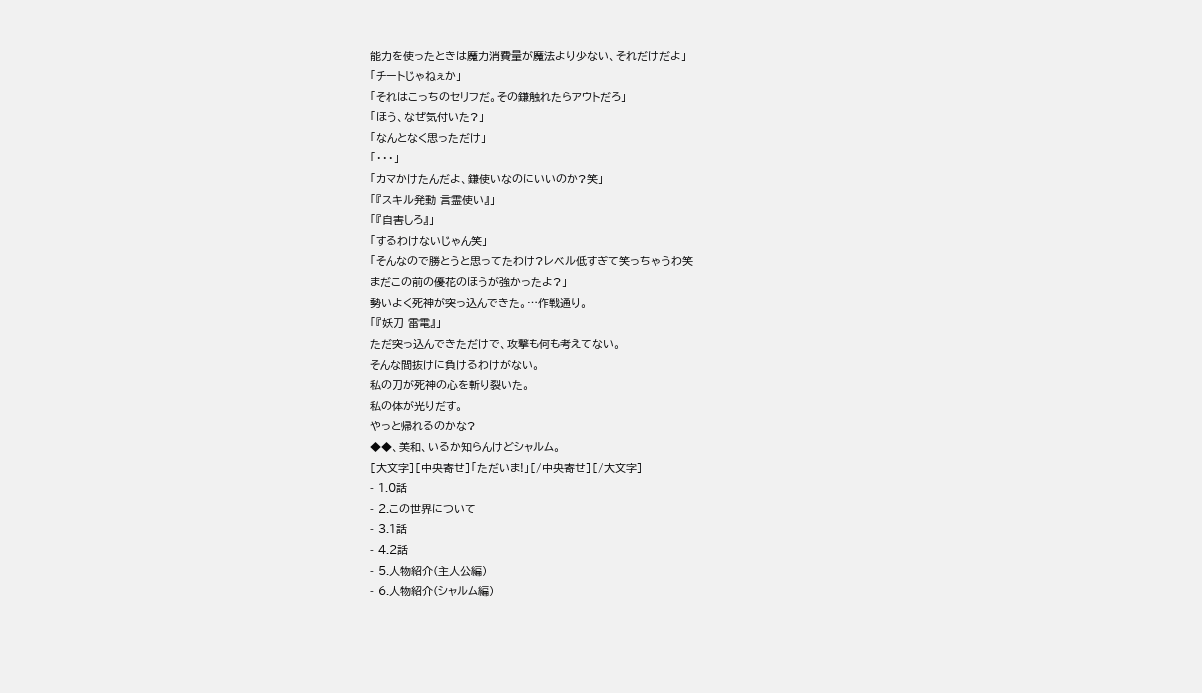能力を使ったときは魔力消費量が魔法より少ない、それだけだよ」
「チートじゃねぇか」
「それはこっちのセリフだ。その鎌触れたらアウトだろ」
「ほう、なぜ気付いた?」
「なんとなく思っただけ」
「・・・」
「カマかけたんだよ、鎌使いなのにいいのか?笑」
「『スキル発動 言霊使い』」
「『自害しろ』」
「するわけないじゃん笑」
「そんなので勝とうと思ってたわけ?レベル低すぎて笑っちゃうわ笑
まだこの前の優花のほうが強かったよ?」
勢いよく死神が突っ込んできた。…作戦通り。
「『妖刀 雷電』」
ただ突っ込んできただけで、攻撃も何も考えてない。
そんな間抜けに負けるわけがない。
私の刀が死神の心を斬り裂いた。
私の体が光りだす。
やっと帰れるのかな?
◆◆、美和、いるか知らんけどシャルム。
[大文字][中央寄せ]「ただいま!」[/中央寄せ][/大文字]
- 1.0話
- 2.この世界について
- 3.1話
- 4.2話
- 5.人物紹介(主人公編)
- 6.人物紹介(シャルム編)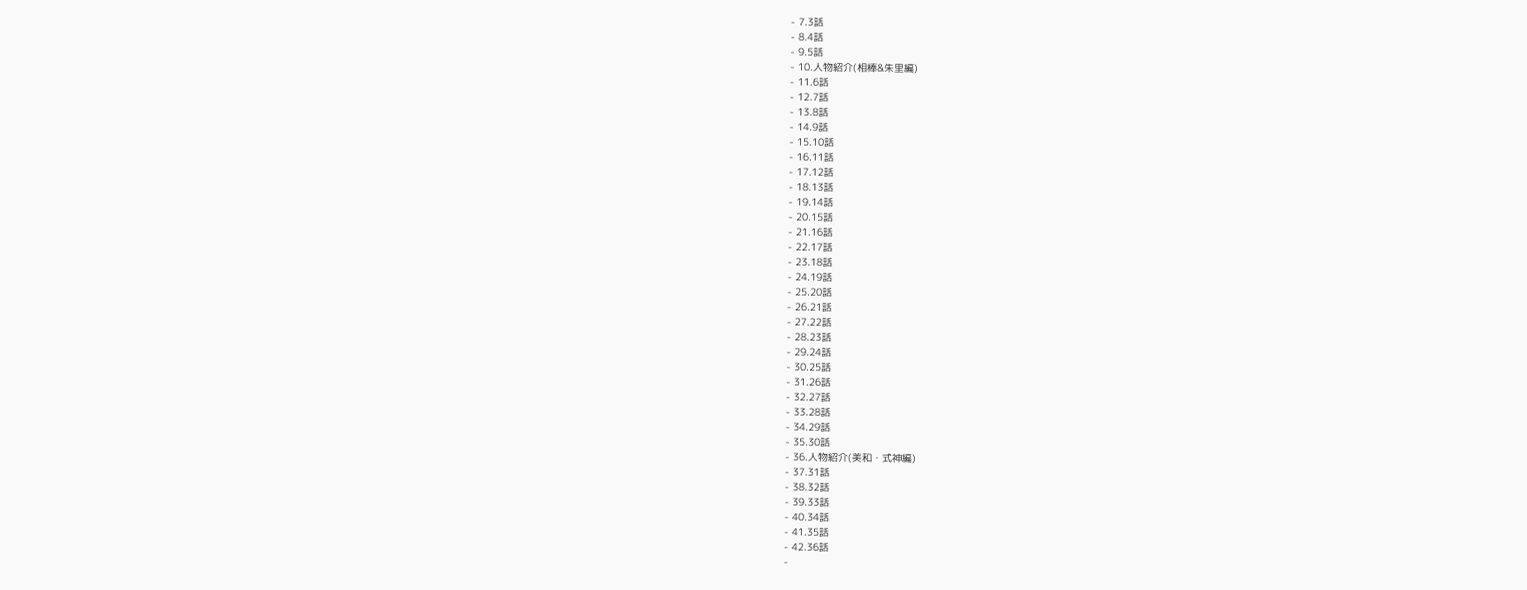- 7.3話
- 8.4話
- 9.5話
- 10.人物紹介(相棒&朱里編)
- 11.6話
- 12.7話
- 13.8話
- 14.9話
- 15.10話
- 16.11話
- 17.12話
- 18.13話
- 19.14話
- 20.15話
- 21.16話
- 22.17話
- 23.18話
- 24.19話
- 25.20話
- 26.21話
- 27.22話
- 28.23話
- 29.24話
- 30.25話
- 31.26話
- 32.27話
- 33.28話
- 34.29話
- 35.30話
- 36.人物紹介(美和・式神編)
- 37.31話
- 38.32話
- 39.33話
- 40.34話
- 41.35話
- 42.36話
-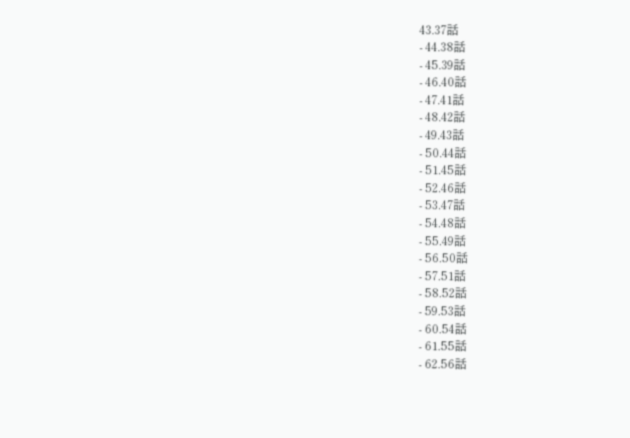43.37話
- 44.38話
- 45.39話
- 46.40話
- 47.41話
- 48.42話
- 49.43話
- 50.44話
- 51.45話
- 52.46話
- 53.47話
- 54.48話
- 55.49話
- 56.50話
- 57.51話
- 58.52話
- 59.53話
- 60.54話
- 61.55話
- 62.56話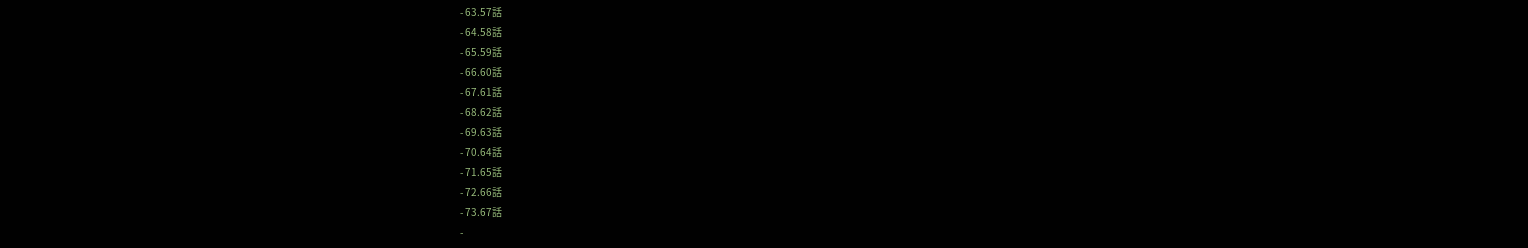- 63.57話
- 64.58話
- 65.59話
- 66.60話
- 67.61話
- 68.62話
- 69.63話
- 70.64話
- 71.65話
- 72.66話
- 73.67話
-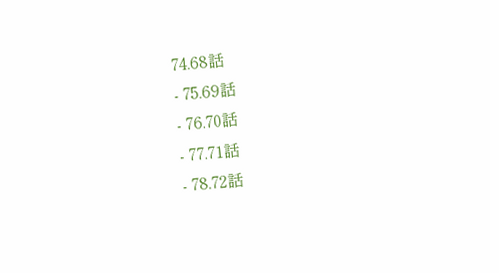74.68話
- 75.69話
- 76.70話
- 77.71話
- 78.72話